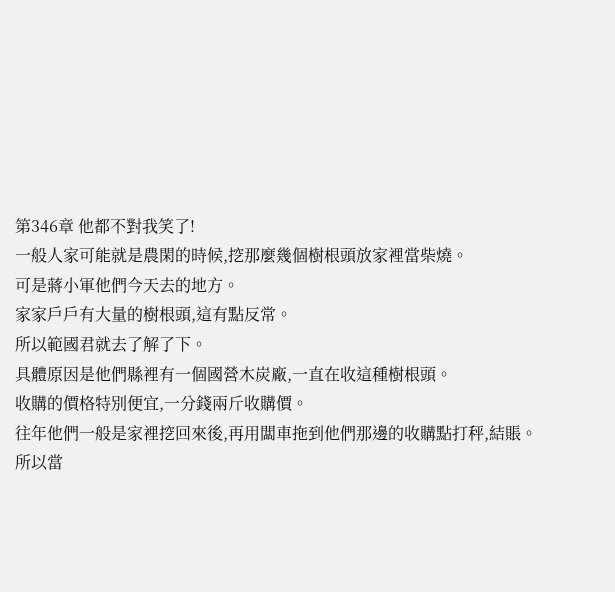第346章 他都不對我笑了!
一般人家可能就是農閑的時候,挖那麼幾個樹根頭放家裡當柴燒。
可是蔣小軍他們今天去的地方。
家家戶戶有大量的樹根頭,這有點反常。
所以範國君就去了解了下。
具體原因是他們縣裡有一個國營木炭廠,一直在收這種樹根頭。
收購的價格特別便宜,一分錢兩斤收購價。
往年他們一般是家裡挖回來後,再用闆車拖到他們那邊的收購點打秤,結賬。
所以當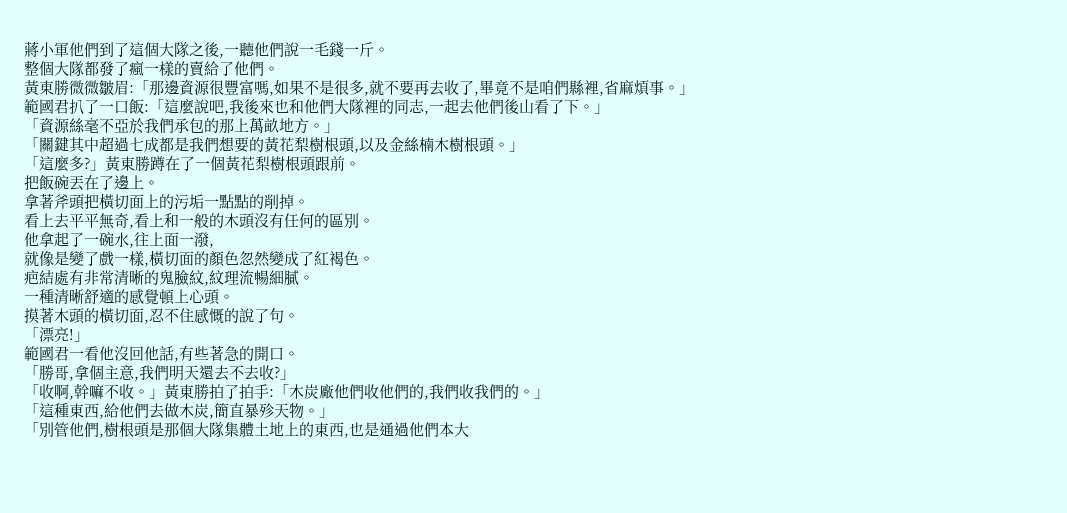蔣小軍他們到了這個大隊之後,一聽他們說一毛錢一斤。
整個大隊都發了瘋一樣的賣給了他們。
黃東勝微微皺眉:「那邊資源很豐富嗎,如果不是很多,就不要再去收了,畢竟不是咱們縣裡,省麻煩事。」
範國君扒了一口飯:「這麼說吧,我後來也和他們大隊裡的同志,一起去他們後山看了下。」
「資源絲毫不亞於我們承包的那上萬畝地方。」
「關鍵其中超過七成都是我們想要的黃花梨樹根頭,以及金絲楠木樹根頭。」
「這麼多?」黃東勝蹲在了一個黃花梨樹根頭跟前。
把飯碗丟在了邊上。
拿著斧頭把橫切面上的污垢一點點的削掉。
看上去平平無奇,看上和一般的木頭沒有任何的區別。
他拿起了一碗水,往上面一潑,
就像是變了戲一樣,橫切面的顏色忽然變成了紅褐色。
疤結處有非常清晰的鬼臉紋,紋理流暢細膩。
一種清晰舒適的感覺頓上心頭。
摸著木頭的橫切面,忍不住感慨的說了句。
「漂亮!」
範國君一看他沒回他話,有些著急的開口。
「勝哥,拿個主意,我們明天還去不去收?」
「收啊,幹嘛不收。」黃東勝拍了拍手:「木炭廠他們收他們的,我們收我們的。」
「這種東西,給他們去做木炭,簡直暴殄天物。」
「別管他們,樹根頭是那個大隊集體土地上的東西,也是通過他們本大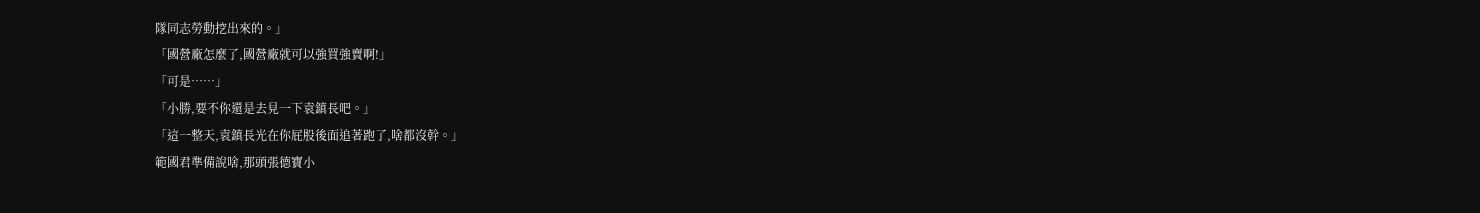隊同志勞動挖出來的。」
「國營廠怎麼了,國營廠就可以強買強賣啊!」
「可是……」
「小勝,要不你還是去見一下袁鎮長吧。」
「這一整天,袁鎮長光在你屁股後面追著跑了,啥都沒幹。」
範國君準備說啥,那頭張德寶小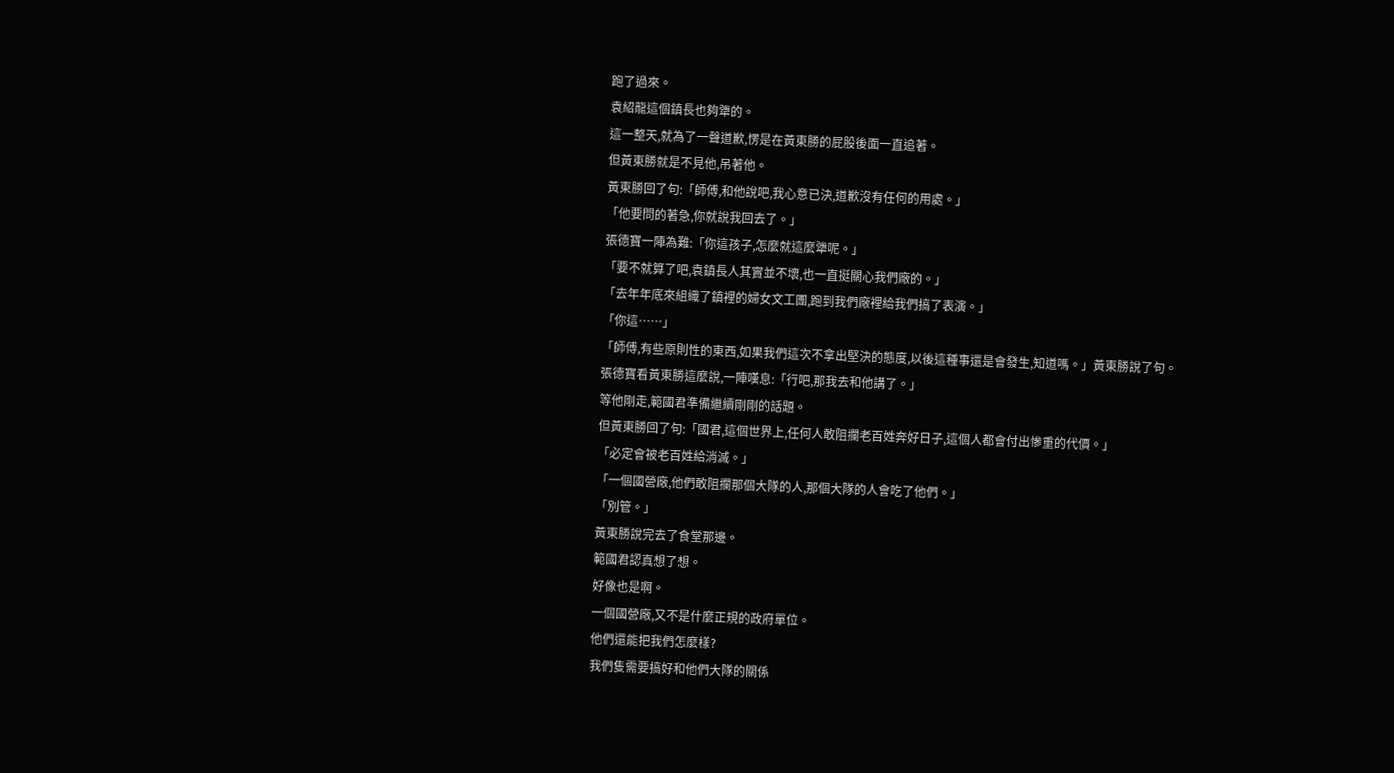跑了過來。
袁紹龍這個鎮長也夠犟的。
這一整天,就為了一聲道歉,愣是在黃東勝的屁股後面一直追著。
但黃東勝就是不見他,吊著他。
黃東勝回了句:「師傅,和他說吧,我心意已決,道歉沒有任何的用處。」
「他要問的著急,你就說我回去了。」
張德寶一陣為難:「你這孩子,怎麼就這麼犟呢。」
「要不就算了吧,袁鎮長人其實並不壞,也一直挺關心我們廠的。」
「去年年底來組織了鎮裡的婦女文工團,跑到我們廠裡給我們搞了表演。」
「你這……」
「師傅,有些原則性的東西,如果我們這次不拿出堅決的態度,以後這種事還是會發生,知道嗎。」黃東勝說了句。
張德寶看黃東勝這麼說,一陣嘆息:「行吧,那我去和他講了。」
等他剛走,範國君準備繼續剛剛的話題。
但黃東勝回了句:「國君,這個世界上,任何人敢阻攔老百姓奔好日子,這個人都會付出慘重的代價。」
「必定會被老百姓給消滅。」
「一個國營廠,他們敢阻攔那個大隊的人,那個大隊的人會吃了他們。」
「別管。」
黃東勝說完去了食堂那邊。
範國君認真想了想。
好像也是啊。
一個國營廠,又不是什麼正規的政府單位。
他們還能把我們怎麼樣?
我們隻需要搞好和他們大隊的關係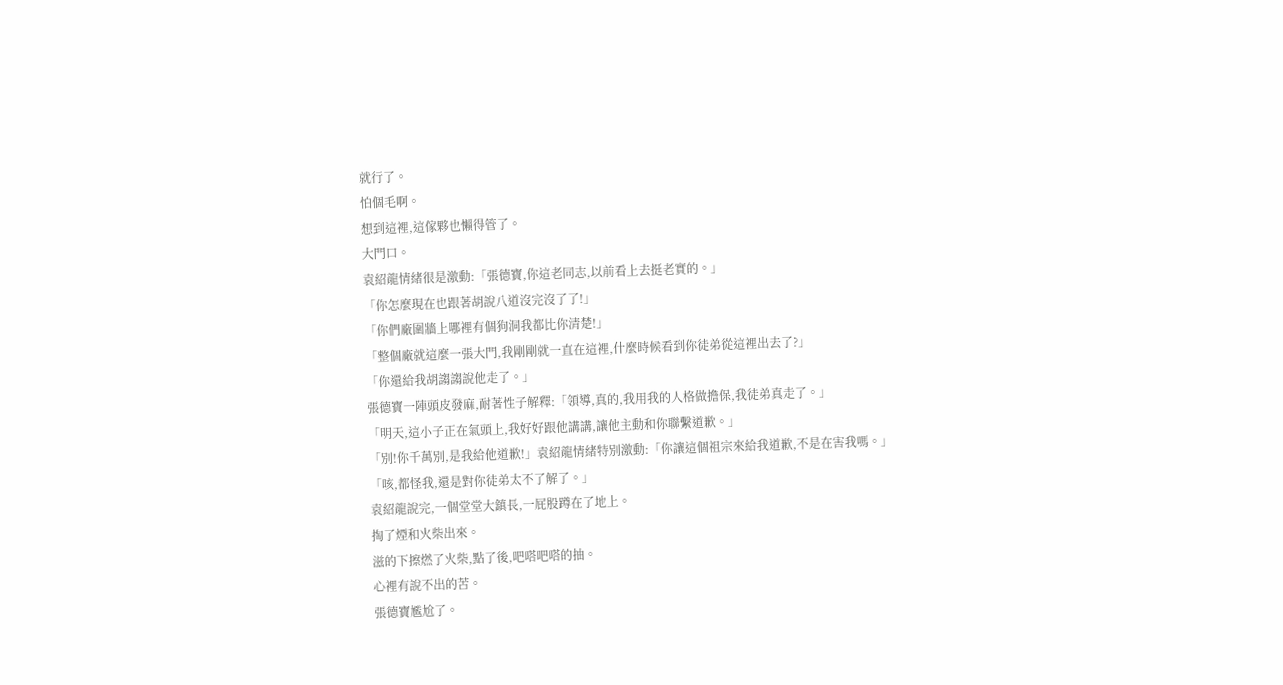就行了。
怕個毛啊。
想到這裡,這傢夥也懶得管了。
大門口。
袁紹龍情緒很是激動:「張德寶,你這老同志,以前看上去挺老實的。」
「你怎麼現在也跟著胡說八道沒完沒了了!」
「你們廠圍牆上哪裡有個狗洞我都比你清楚!」
「整個廠就這麼一張大門,我剛剛就一直在這裡,什麼時候看到你徒弟從這裡出去了?」
「你還給我胡謅謅說他走了。」
張德寶一陣頭皮發麻,耐著性子解釋:「領導,真的,我用我的人格做擔保,我徒弟真走了。」
「明天,這小子正在氣頭上,我好好跟他講講,讓他主動和你聯繫道歉。」
「別!你千萬別,是我給他道歉!」袁紹龍情緒特別激動:「你讓這個祖宗來給我道歉,不是在害我嗎。」
「咳,都怪我,還是對你徒弟太不了解了。」
袁紹龍說完,一個堂堂大鎮長,一屁股蹲在了地上。
掏了煙和火柴出來。
滋的下擦燃了火柴,點了後,吧嗒吧嗒的抽。
心裡有說不出的苦。
張德寶尷尬了。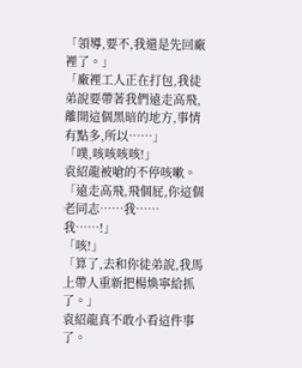「領導,要不,我還是先回廠裡了。」
「廠裡工人正在打包,我徒弟說要帶著我們遠走高飛,離開這個黑暗的地方,事情有點多,所以……」
「噗,咳咳咳咳!」
袁紹龍被嗆的不停咳嗽。
「遠走高飛,飛個屁,你這個老同志……我……我……!」
「咳!」
「算了,去和你徒弟說,我馬上帶人重新把楊煥寧給抓了。」
袁紹龍真不敢小看這件事了。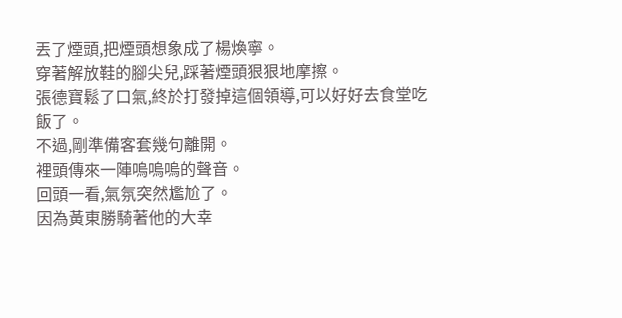丟了煙頭,把煙頭想象成了楊煥寧。
穿著解放鞋的腳尖兒,踩著煙頭狠狠地摩擦。
張德寶鬆了口氣,終於打發掉這個領導,可以好好去食堂吃飯了。
不過,剛準備客套幾句離開。
裡頭傳來一陣嗚嗚嗚的聲音。
回頭一看,氣氛突然尷尬了。
因為黃東勝騎著他的大幸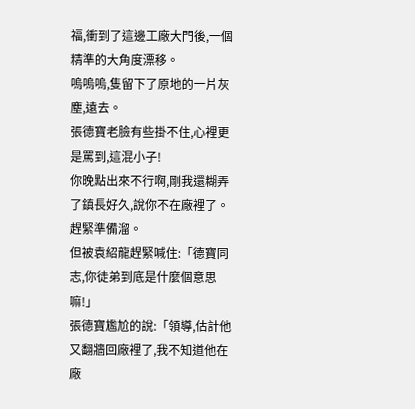福,衝到了這邊工廠大門後,一個精準的大角度漂移。
嗚嗚嗚,隻留下了原地的一片灰塵,遠去。
張德寶老臉有些掛不住,心裡更是罵到,這混小子!
你晚點出來不行啊,剛我還糊弄了鎮長好久,說你不在廠裡了。
趕緊準備溜。
但被袁紹龍趕緊喊住:「德寶同志,你徒弟到底是什麼個意思嘛!」
張德寶尷尬的說:「領導,估計他又翻牆回廠裡了,我不知道他在廠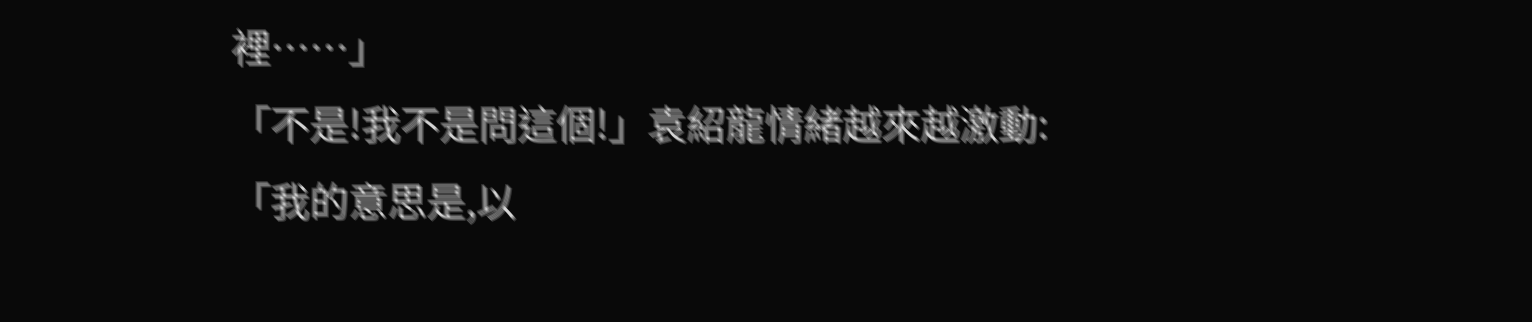裡……」
「不是!我不是問這個!」袁紹龍情緒越來越激動:「我的意思是,以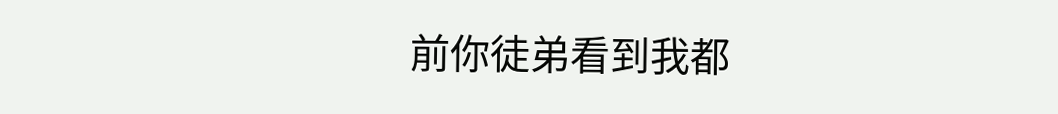前你徒弟看到我都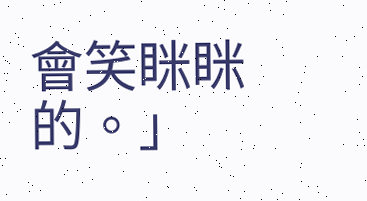會笑眯眯的。」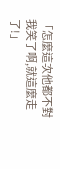「怎麼這次他都不對我笑了啊,就這麼走了!」